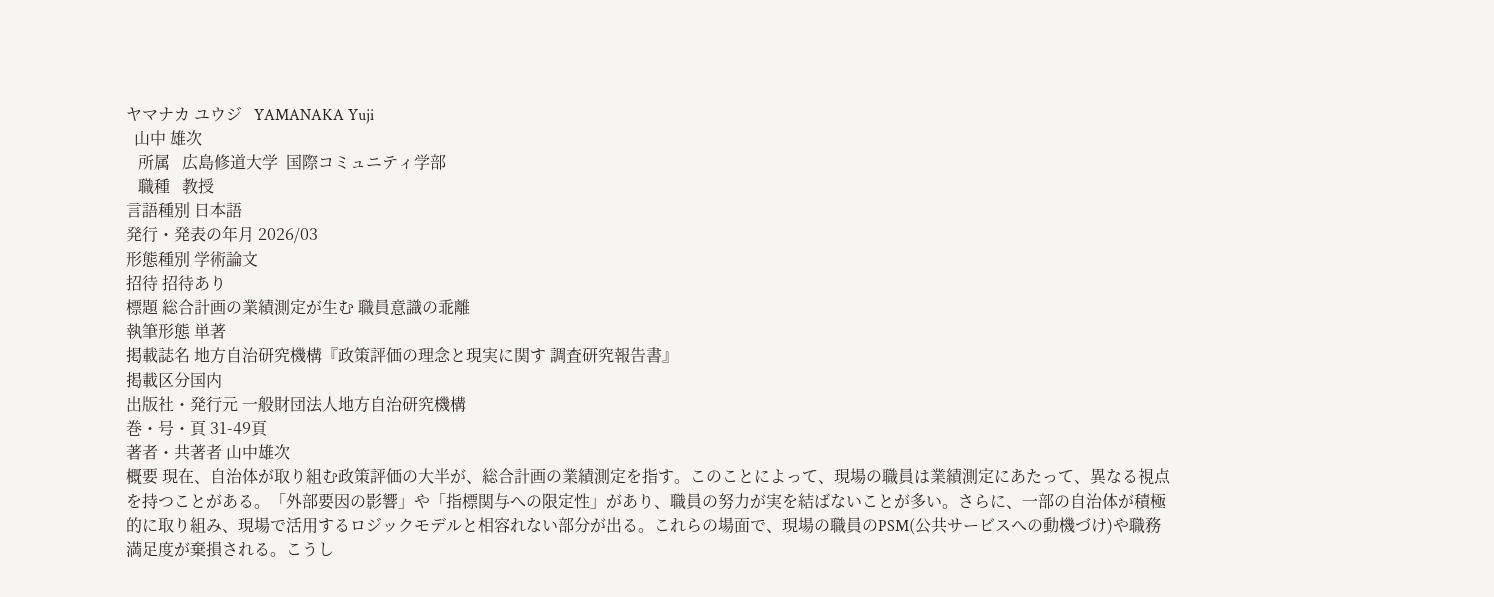ヤマナカ ユウジ   YAMANAKA Yuji
  山中 雄次
   所属   広島修道大学  国際コミュニティ学部
   職種   教授
言語種別 日本語
発行・発表の年月 2026/03
形態種別 学術論文
招待 招待あり
標題 総合計画の業績測定が生む 職員意識の乖離
執筆形態 単著
掲載誌名 地方自治研究機構『政策評価の理念と現実に関す 調査研究報告書』
掲載区分国内
出版社・発行元 一般財団法人地方自治研究機構
巻・号・頁 31-49頁
著者・共著者 山中雄次
概要 現在、自治体が取り組む政策評価の大半が、総合計画の業績測定を指す。このことによって、現場の職員は業績測定にあたって、異なる視点を持つことがある。「外部要因の影響」や「指標関与への限定性」があり、職員の努力が実を結ばないことが多い。さらに、一部の自治体が積極的に取り組み、現場で活用するロジックモデルと相容れない部分が出る。これらの場面で、現場の職員のPSM(公共サービスへの動機づけ)や職務満足度が棄損される。こうし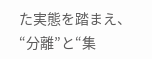た実態を踏まえ、“分離”と“集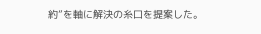約”を軸に解決の糸口を提案した。